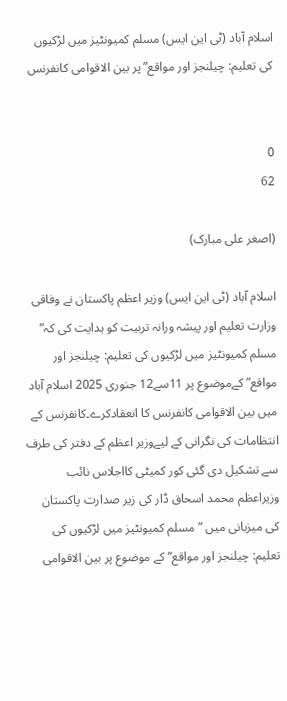اسلام آباد (ٹی این ایس) مسلم کمیونٹیز میں لڑکیوں کی تعلیم: چیلنجز اور مواقع”پر بین الاقوامی کانفرنس


0
62

(اصغر علی مبارک)

اسلام آباد (ٹی این ایس) وزیر اعظم پاکستان نے وفاقی وزارت تعلیم اور پیشہ ورانہ تربیت کو ہدایت کی کہ” مسلم کمیونٹیز میں لڑکیوں کی تعلیم: چیلنجز اور مواقع”کےموضوع پر 11سے12 جنوری 2025 اسلام آباد میں بین الاقوامی کانفرنس کا انعقادکرے۔کانفرنس کے انتظامات کی نگرانی کے لیےوزیر اعظم کے دفتر کی طرف سے تشکیل دی گئی کور کمیٹی کااجلاس نائب وزیراعظم محمد اسحاق ڈار کی زیر صدارت پاکستان کی میزبانی میں ”مسلم کمیونٹیز میں لڑکیوں کی تعلیم: چیلنجز اور مواقع“ کے موضوع پر بین الاقوامی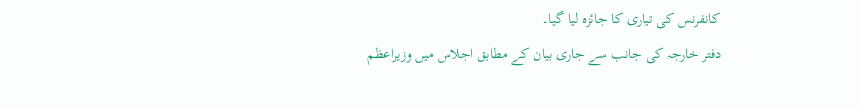کانفرنس کی تیاری کا جائزہ لیا گیا۔
دفتر خارجہ کی جانب سے جاری بیان کے مطابق اجلاس میں وزیراعظم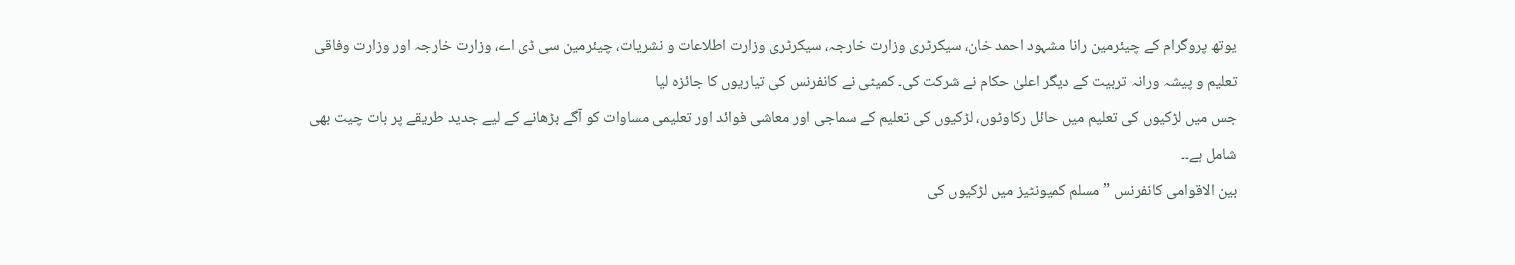یوتھ پروگرام کے چیئرمین رانا مشہود احمد خان، سیکرٹری وزارت خارجہ، سیکرٹری وزارت اطلاعات و نشریات، چیئرمین سی ڈی اے، وزارت خارجہ اور وزارت وفاقی تعلیم و پیشہ ورانہ تربیت کے دیگر اعلیٰ حکام نے شرکت کی۔ کمیٹی نے کانفرنس کی تیاریوں کا جائزہ لیا
جس میں لڑکیوں کی تعلیم میں حائل رکاوٹوں، لڑکیوں کی تعلیم کے سماجی اور معاشی فوائد اور تعلیمی مساوات کو آگے بڑھانے کے لیے جدید طریقے پر بات چیت بھی شامل ہے۔۔
بین الاقوامی کانفرنس ”مسلم کمیونٹیز میں لڑکیوں کی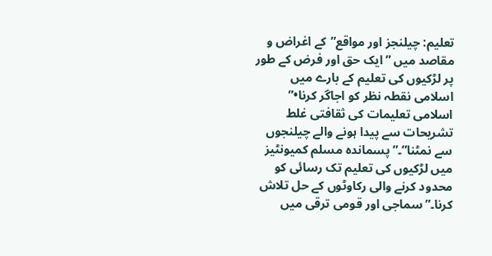تعلیم: چیلنجز اور مواقع”کے اغراض و مقاصد میں ” ایک حق اور فرض کے طور پر لڑکیوں کی تعلیم کے بارے میں اسلامی نقطہ نظر کو اجاگر کرنا•” اسلامی تعلیمات کی ثقافتی غلط تشریحات سے پیدا ہونے والے چیلنجوں سے نمٹنا”۔” پسماندہ مسلم کمیونٹیز میں لڑکیوں کی تعلیم تک رسائی کو محدود کرنے والی رکاوٹوں کے حل تلاش کرنا۔” سماجی اور قومی ترقی میں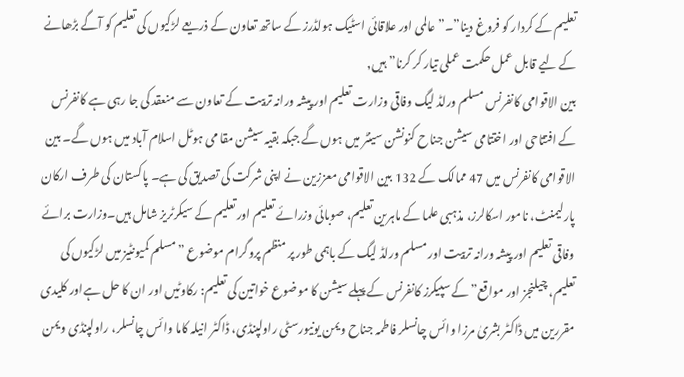تعلیم کے کردار کو فروغ دینا”۔”عالمی اور علاقائی اسٹیک ہولڈرز کے ساتھ تعاون کے ذریعے لڑکیوں کی تعلیم کو آگے بڑھانے کے لیے قابل عمل حکمت عملی تیار کر کرنا” ہیں,
بین الاقوامی کانفرنس مسلم ورلڈ لیگ وفاقی وزارت تعلیم اور پیشہ ورانہ تربیت کے تعاون سے منعقد کی جا رہی ہے کانفرنس کے افتتاحی اور اختتامی سیشن جناح کنونشن سینٹر میں ہوں گے جبکہ بقیہ سیشن مقا می ہوٹل اسلام آباد میں ہوں گے۔ بین الاقوامی کانفرنس میں 47 ممالک کے 132 بین الاقوامی معززین نے اپنی شرکت کی تصدیق کی ہے۔ پاکستان کی طرف ارکان پارلیمنٹ، نامور اسکالرز، مذہبی علما کے ماہرین تعلیم، صوبائی وزرائے تعلیم اور تعلیم کے سیکرٹریز شامل ہیں۔وزارت برائے وفاقی تعلیم اور پیشہ ورانہ تربیت اور مسلم ورلڈ لیگ کے باہمی طور پر منظم پروگرام موضوع ”مسلم کمیونٹیز میں لڑکیوں کی تعلیم، چیلنجز اور مواقع”کے سپیکرز کانفرنس کے پہلے سیشن کا موضوع خواتین کی تعلیم: رکاوٹیں اور ان کا حل ہےاور کلیدی مقررین میں ڈاکٹر بشریٰ مرزا وائس چانسلر فاطمہ جناح ویمن یونیورسٹی راولپنڈی، ڈاکٹر انیلہ کاما وائس چانسلر، راولپنڈی ویمن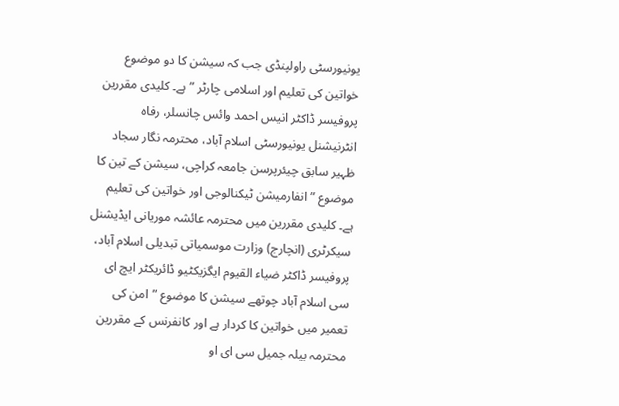یونیورسٹی راولپنڈی جب کہ سیشن کا دو موضوع خواتین کی تعلیم اور اسلامی چارٹر ”ہے۔ کلیدی مقررین پروفیسر ڈاکٹر انیس احمد وائس چانسلر، رفاہ انٹرنیشنل یونیورسٹی اسلام آباد، محترمہ نگار سجاد ظہیر سابق چیئرپرسن جامعہ کراچی، سیشن کے تین کا موضوع ”انفارمیشن ٹیکنالوجی اور خواتین کی تعلیم ہے۔ کلیدی مقررین میں محترمہ عائشہ موریانی ایڈیشنل سیکرٹری (انچارج) وزارت موسمیاتی تبدیلی اسلام آباد، پروفیسر ڈاکٹر ضیاء القیوم ایگزیکٹیو ڈائریکٹر ایچ ای سی اسلام آباد چوتھے سیشن کا موضوع ”امن کی تعمیر میں خواتین کا کردار ہے اور کانفرنس کے مقررین محترمہ بیلہ جمیل سی ای او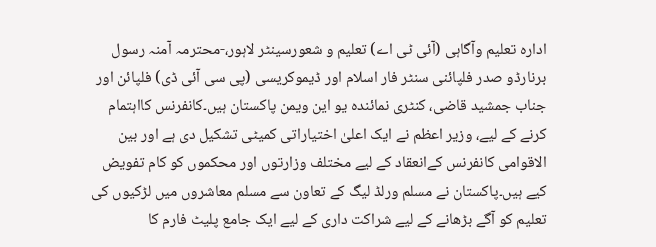ادارہ تعلیم وآگاہی (آئی ٹی اے) تعلیم و شعورسینٹر لاہور،-محترمہ آمنہ رسول برنارڈو صدر فلپائنی سنٹر فار اسلام اور ڈیموکریسی (پی سی آئی ڈی) فلپائن اور جناب جمشید قاضی، کنٹری نمائندہ یو این ویمن پاکستان ہیں۔کانفرنس کااہتمام کرنے کے لیے، وزیر اعظم نے ایک اعلیٰ اختیاراتی کمیٹی تشکیل دی ہے اور بین الاقوامی کانفرنس کےانعقاد کے لیے مختلف وزارتوں اور محکموں کو کام تفویض کیے ہیں۔پاکستان نے مسلم ورلڈ لیگ کے تعاون سے مسلم معاشروں میں لڑکیوں کی تعلیم کو آگے بڑھانے کے لیے شراکت داری کے لیے ایک جامع پلیٹ فارم کا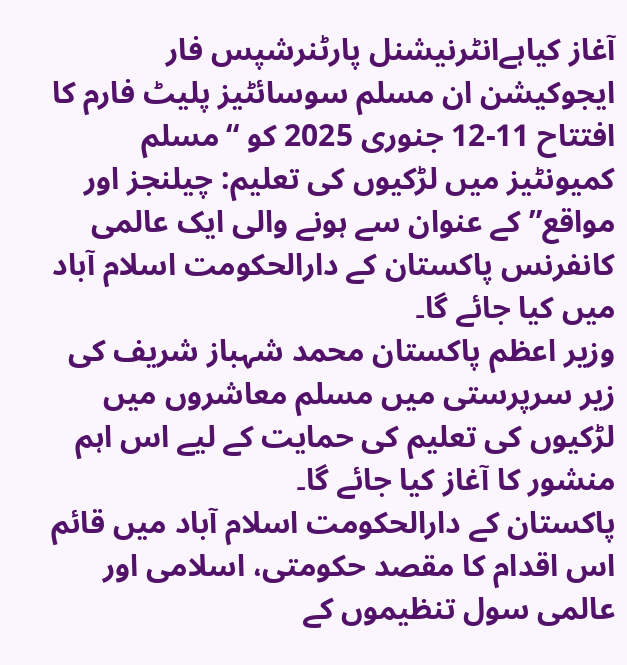آغاز کیاہےانٹرنیشنل پارٹنرشپس فار ایجوکیشن ان مسلم سوسائٹیز پلیٹ فارم کا افتتاح 11-12 جنوری 2025 کو “مسلم کمیونٹیز میں لڑکیوں کی تعلیم: چیلنجز اور مواقع” کے عنوان سے ہونے والی ایک عالمی کانفرنس پاکستان کے دارالحکومت اسلام آباد میں کیا جائے گا۔
وزیر اعظم پاکستان محمد شہباز شریف کی زیر سرپرستی میں مسلم معاشروں میں لڑکیوں کی تعلیم کی حمایت کے لیے اس اہم منشور کا آغاز کیا جائے گا۔
پاکستان کے دارالحکومت اسلام آباد میں قائم اس اقدام کا مقصد حکومتی، اسلامی اور عالمی سول تنظیموں کے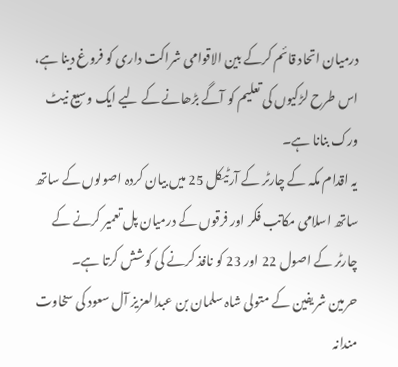درمیان اتحاد قائم کرکے بین الاقوامی شراکت داری کو فروغ دینا ہے،
اس طرح لڑکیوں کی تعلیم کو آگے بڑھانے کے لیے ایک وسیع نیٹ ورک بنانا ہے۔
یہ اقدام مکہ کے چارٹر کے آرٹیکل 25 میں بیان کردہ اصولوں کے ساتھ ساتھ اسلامی مکاتب فکر اور فرقوں کے درمیان پل تعمیر کرنے کے چارٹر کے اصول 22 اور 23 کو نافذ کرنے کی کوشش کرتا ہے۔
حرمین شریفین کے متولی شاہ سلمان بن عبدالعزیز آل سعود کی سخاوت مندانہ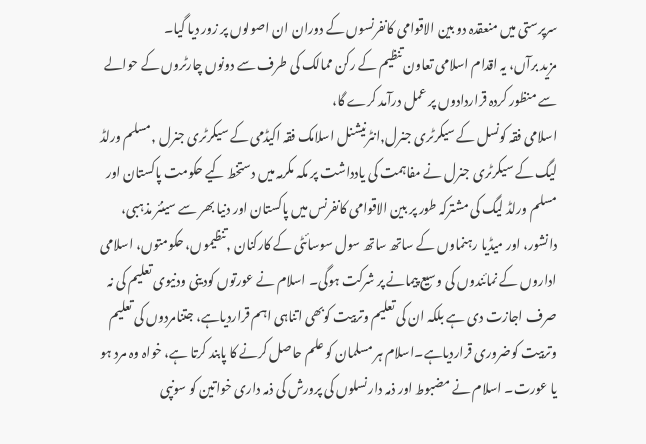سرپرستی میں منعقدہ دو بین الاقوامی کانفرنسوں کے دوران ان اصولوں پر زور دیا گیا۔
مزید برآں، یہ اقدام اسلامی تعاون تنظیم کے رکن ممالک کی طرف سے دونوں چارٹروں کے حوالے سے منظور کردہ قراردادوں پر عمل درآمد کرے گا،
اسلامی فقہ کونسل کے سیکرٹری جنرل,انٹرنیشنل اسلامک فقہ اکیڈمی کے سیکرٹری جنرل ,مسلم ورلڈ لیگ کے سیکرٹری جنرل نے مفاہمت کی یادداشت پر مکہ مکرمہ میں دستخط کیے حکومت پاکستان اور مسلم ورلڈ لیگ کی مشترکہ طور پر بین الاقوامی کانفرنس میں پاکستان اور دنیا بھر سے سینئر مذہبی، دانشور، اور میڈیا رہنماوں کے ساتھ ساتھ سول سوسائٹی کے کارکنان ,تنظیموں، حکومتوں، اسلامی اداروں کے نمائندوں کی وسیع پیمانے پر شرکت ہوگی۔ اسلام نے عورتوں کودینی ودنیوی تعلیم کی نہ صرف اجازت دی ہے بلکہ ان کی تعلیم وتربیت کوبھی اتناہی اہم قراردیاہے، جتنامردوں کی تعلیم وتربیت کوضروری قراردیاہے۔اسلام ہر مسلمان کو علم حاصل کرنے کا پابند کرتا ہے، خواہ وہ مرد ہو یا عورت۔ اسلام نے مضبوط اور ذمہ دار نسلوں کی پرورش کی ذمہ داری خواتین کو سونپی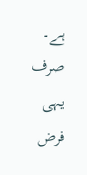ہے۔ صرف یہی فرض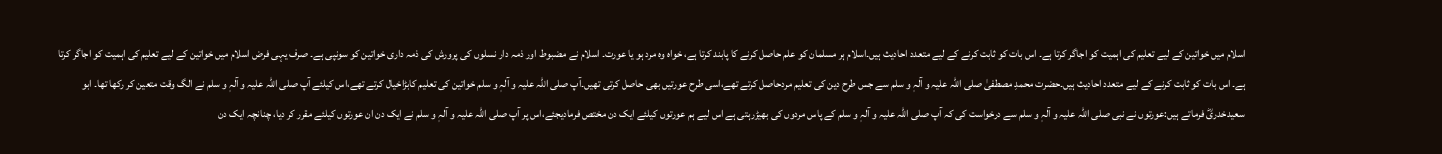اسلام میں خواتین کے لیے تعلیم کی اہمیت کو اجاگر کرتا ہے۔ اس بات کو ثابت کرنے کے لیے متعدد احادیث ہیں۔اسلام ہر مسلمان کو علم حاصل کرنے کا پابند کرتا ہے، خواہ وہ مرد ہو یا عورت۔ اسلام نے مضبوط اور ذمہ دار نسلوں کی پرورش کی ذمہ داری خواتین کو سونپی ہے۔ صرف یہی فرض اسلام میں خواتین کے لیے تعلیم کی اہمیت کو اجاگر کرتا ہے۔ اس بات کو ثابت کرنے کے لیے متعدد احادیث ہیں۔حضرت محمدِ مصطفیٰ صلی اللہ علیہ و آلہٖ و سلم سے جس طرح دین کی تعلیم مردحاصل کرتے تھے،اسی طرح عورتیں بھی حاصل کرتی تھیں۔آپ صلی اللہ علیہ و آلہٖ و سلم خواتین کی تعلیم کابڑاخیال کرتے تھے،اس کیلئے آپ صلی اللہ علیہ و آلہٖ و سلم نے الگ وقت متعین کر رکھا تھا۔ ابو سعیدخدریؓ فرماتے ہیں:عورتوں نے نبی صلی اللہ علیہ و آلہٖ و سلم سے درخواست کی کہ آپ صلی اللہ علیہ و آلہٖ و سلم کے پاس مردوں کی بھیڑرہتی ہے اس لیے ہم عورتوں کیلئے ایک دن مختص فرمادیجئے،اس پر آپ صلی اللہ علیہ و آلہٖ و سلم نے ایک دن ان عورتوں کیلئے مقرر کر دیا، چنانچہ ایک دن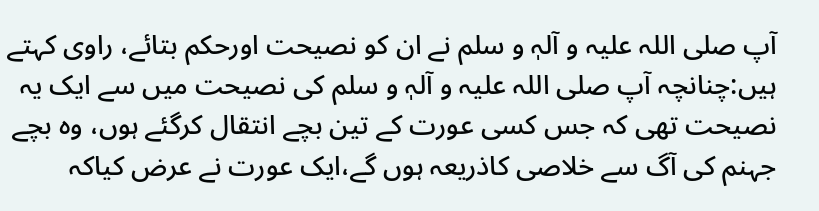آپ صلی اللہ علیہ و آلہٖ و سلم نے ان کو نصیحت اورحکم بتائے، راوی کہتے ہیں:چنانچہ آپ صلی اللہ علیہ و آلہٖ و سلم کی نصیحت میں سے ایک یہ نصیحت تھی کہ جس کسی عورت کے تین بچے انتقال کرگئے ہوں، وہ بچے جہنم کی آگ سے خلاصی کاذریعہ ہوں گے،ایک عورت نے عرض کیاکہ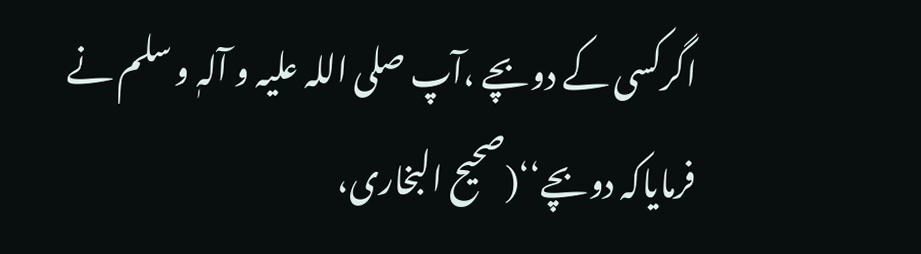اگرکسی کے دوبچے ،آپ صلی اللہ علیہ و آلہٖ و سلم نے فرمایاکہ دوبچے‘‘(صحیح البخاری،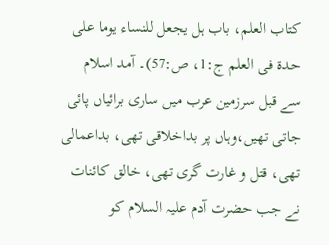کتاب العلم، باب ہل یجعل للنساء یوما علی حدۃ فی العلم ج:1، ص:57)۔ آمد اسلام سے قبل سرزمین عرب میں ساری برائیاں پائی جاتی تھیں،وہاں پر بداخلاقی تھی، بداعمالی تھی، قتل و غارت گری تھی، خالق کائنات نے جب حضرت آدم علیہ السلام کو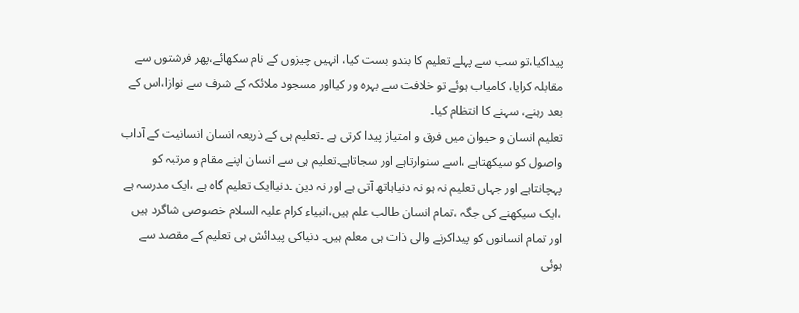پیداکیا،تو سب سے پہلے تعلیم کا بندو بست کیا، انہیں چیزوں کے نام سکھائے،پھر فرشتوں سے مقابلہ کرایا، کامیاب ہوئے تو خلافت سے بہرہ ور کیااور مسجود ملائکہ کے شرف سے نوازا،اس کے بعد رہنے، سہنے کا انتظام کیا۔
تعلیم انسان و حیوان میں فرق و امتیاز پیدا کرتی ہے ۔تعلیم ہی کے ذریعہ انسان انسانیت کے آداب واصول کو سیکھتاہے ،اسے سنوارتاہے اور سجاتاہے۔تعلیم ہی سے انسان اپنے مقام و مرتبہ کو پہچانتاہے اور جہاں تعلیم نہ ہو نہ دنیاہاتھ آتی ہے اور نہ دین ۔دنیاایک تعلیم گاہ ہے ،ایک مدرسہ ہے ،ایک سیکھنے کی جگہ ،تمام انسان طالب علم ہیں،انبیاء کرام علیہ السلام خصوصی شاگرد ہیں اور تمام انسانوں کو پیداکرنے والی ذات ہی معلم ہیں۔ دنیاکی پیدائش ہی تعلیم کے مقصد سے ہوئی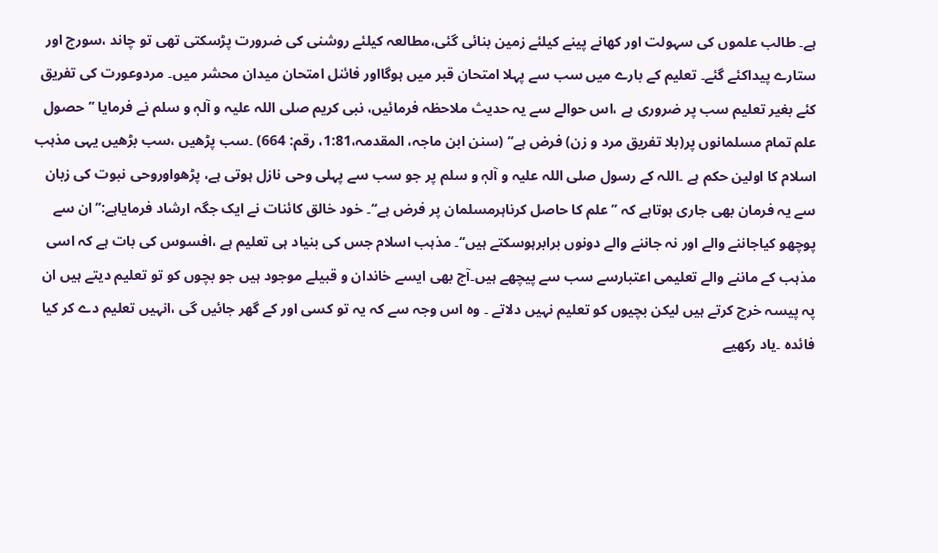ہے۔ طالب علموں کی سہولت اور کھانے پینے کیلئے زمین بنائی گئی،مطالعہ کیلئے روشنی کی ضرورت پڑسکتی تھی تو چاند ،سورج اور ستارے پیداکئے گئے۔ تعلیم کے بارے میں سب سے پہلا امتحان قبر میں ہوگااور فائنل امتحان میدان محشر میں۔ مردوعورت کی تفریق کئے بغیر تعلیم سب پر ضروری ہے ،اس حوالے سے یہ حدیث ملاحظہ فرمائیں، نبی کریم صلی اللہ علیہ و آلہٖ و سلم نے فرمایا ’’حصول علم تمام مسلمانوں پر(بلا تفریق مرد و زن) فرض ہے‘‘ (سنن ابن ماجہ، المقدمہ،1:81، رقم: 664) ۔سب پڑھیں ،سب بڑھیں یہی مذہب اسلام کا اولین حکم ہے ۔اللہ کے رسول صلی اللہ علیہ و آلہٖ و سلم پر جو سب سے پہلی وحی نازل ہوتی ہے، پڑھواوروحی نبوت کی زبان سے یہ فرمان بھی جاری ہوتاہے کہ ’’ علم کا حاصل کرناہرمسلمان پر فرض ہے‘‘۔ خود خالق کائنات نے ایک جگہ ارشاد فرمایاہے:’’ان سے پوچھو کیاجاننے والے اور نہ جاننے والے دونوں برابرہوسکتے ہیں‘‘۔ مذہب اسلام جس کی بنیاد ہی تعلیم ہے ،افسوس کی بات ہے کہ اسی مذہب کے ماننے والے تعلیمی اعتبارسے سب سے پیچھے ہیں۔آج بھی ایسے خاندان و قبیلے موجود ہیں جو بچوں کو تو تعلیم دیتے ہیں ان پہ پیسہ خرچ کرتے ہیں لیکن بچیوں کو تعلیم نہیں دلاتے ۔ وہ اس وجہ سے کہ یہ تو کسی اور کے گھر جائیں گی ،انہیں تعلیم دے کر کیا فائدہ ۔یاد رکھیے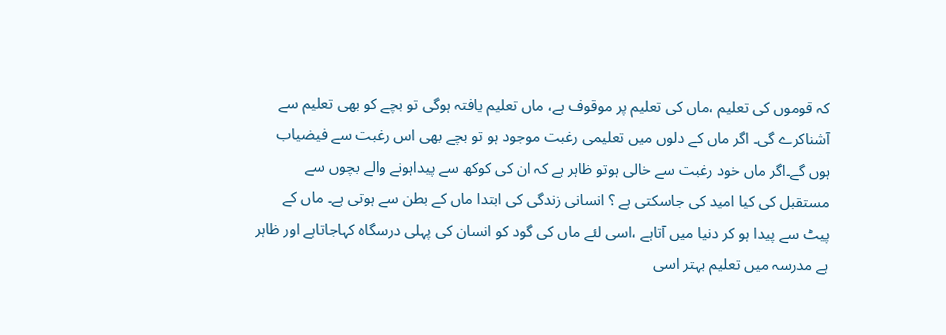کہ قوموں کی تعلیم ،ماں کی تعلیم پر موقوف ہے، ماں تعلیم یافتہ ہوگی تو بچے کو بھی تعلیم سے آشناکرے گی۔ اگر ماں کے دلوں میں تعلیمی رغبت موجود ہو تو بچے بھی اس رغبت سے فیضیاب ہوں گے۔اگر ماں خود رغبت سے خالی ہوتو ظاہر ہے کہ ان کی کوکھ سے پیداہونے والے بچوں سے مستقبل کی کیا امید کی جاسکتی ہے ؟ انسانی زندگی کی ابتدا ماں کے بطن سے ہوتی ہے۔ ماں کے پیٹ سے پیدا ہو کر دنیا میں آتاہے ،اسی لئے ماں کی گود کو انسان کی پہلی درسگاہ کہاجاتاہے اور ظاہر ہے مدرسہ میں تعلیم بہتر اسی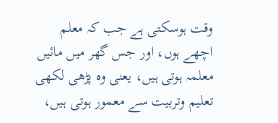وقت ہوسکتی ہے جب کہ معلم اچھے ہوں، اور جس گھر میں مائیں معلمہ ہوتی ہیں، یعنی وہ پڑھی لکھی تعلیم وتربیت سے معمور ہوتی ہیں،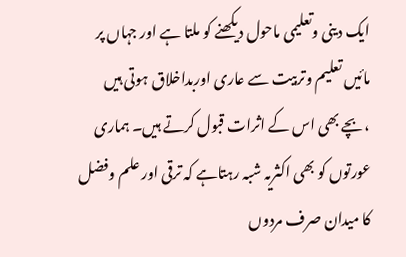ایک دینی وتعلیمی ماحول دیکھنے کو ملتا ہے اور جہاں پر مائیں تعلیم وتربیت سے عاری اوربداخلاق ہوتی ہیں ،بچے بھی اس کے اثرات قبول کرتے ہیں۔ ہماری عورتوں کو بھی اکثریہ شبہ رہتاہے کہ ترقی اور علم وفضل کا میدان صرف مردوں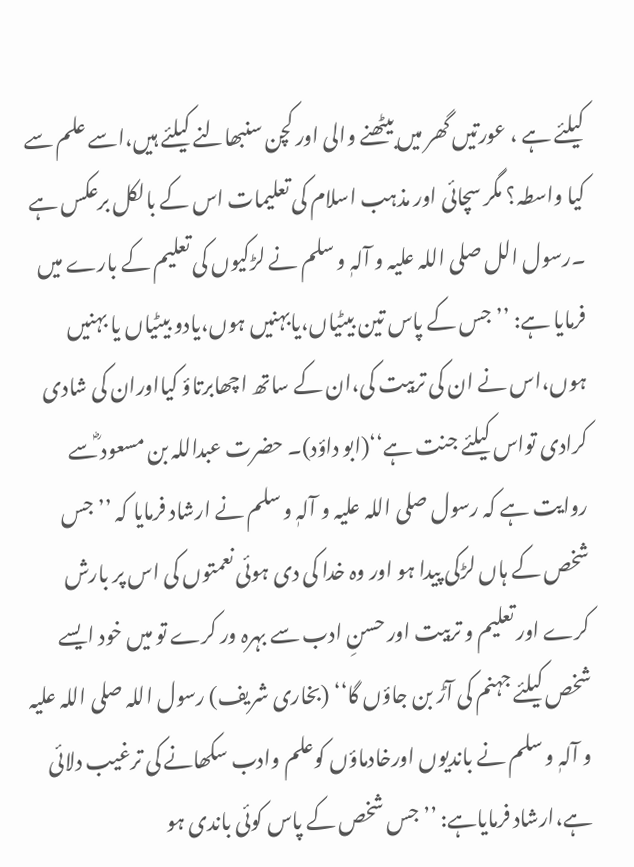کیلئے ہے ، عورتیں گھر میں بیٹھنے والی اور کچن سنبھالنے کیلئے ہیں،اسے علم سے کیا واسطہ؟ مگر سچائی اور مذہب اسلام کی تعلیمات اس کے بالکل برعکس ہے ۔رسول الل صلی اللہ علیہ و آلہٖ و سلم نے لڑکیوں کی تعلیم کے بارے میں فرمایا ہے: ’’جس کے پاس تین بیٹیاں،یابہنیں ہوں،یادو بیٹیاں یا بہنیں ہوں،اس نے ان کی تربیت کی،ان کے ساتھ اچھابرتاؤ کیااوران کی شادی کرادی تواس کیلئے جنت ہے‘‘(ابو داؤد)۔ حضرت عبداللہ بن مسعود ؓسے روایت ہے کہ رسول صلی اللہ علیہ و آلہٖ و سلم نے ارشاد فرمایا کہ ’’جس شخص کے ہاں لڑکی پیدا ہو اور وہ خدا کی دی ہوئی نعمتوں کی اس پر بارش کرے اور تعلیم و تربیت اور حسنِ ادب سے بہرہ ور کرے تو میں خود ایسے شخص کیلئے جہنم کی آڑ بن جاؤں گا‘‘ (بخاری شریف) رسول اللہ صلی اللہ علیہ و آلہٖ و سلم نے باندیوں اورخادماؤں کوعلم وادب سکھانے کی ترغیب دلائی ہے،ارشاد فرمایاہے: ’’جس شخص کے پاس کوئی باندی ہو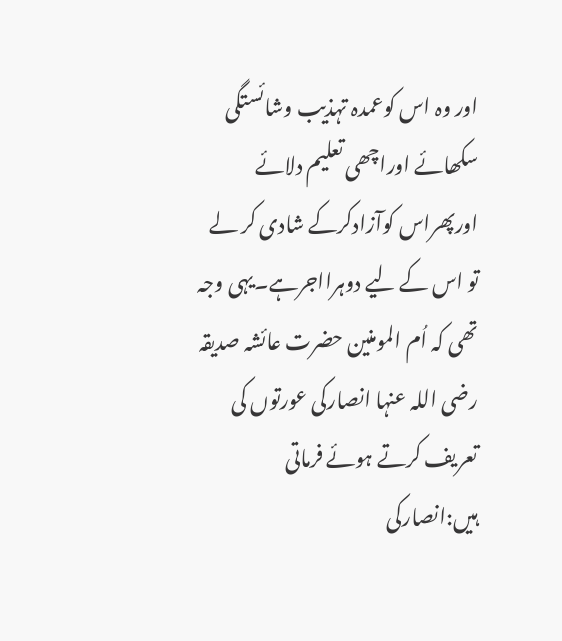اور وہ اس کوعمدہ تہذیب وشائستگی سکھائے اوراچھی تعلیم دلائے اورپھراس کوآزادکرکے شادی کر لے تو اس کے لیے دوہرااجرہے۔یہی وجہ تھی کہ اُم المومنین حضرت عائشہ صدیقہ رضی اللہ عنہا انصارکی عورتوں کی تعریف کرتے ہوئے فرماتی ہیں:انصارکی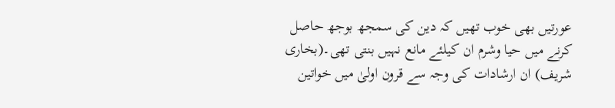عورتیں بھی خوب تھیں کہ دین کی سمجھ بوجھ حاصل کرنے میں حیا وشرم ان کیلئے مانع نہیں بنتی تھی۔(بخاری شریف) ان ارشادات کی وجہ سے قرون اولیٰ میں خواتین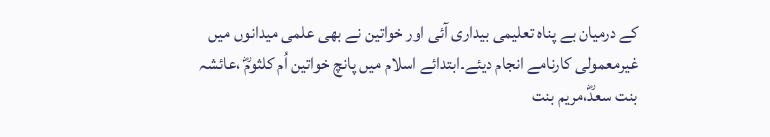کے درمیان بے پناہ تعلیمی بیداری آئی اور خواتین نے بھی علمی میدانوں میں غیرمعمولی کارنامے انجام دیئے۔ابتدائے اسلام میں پانچ خواتین اُم کلثومؓ ،عائشہ بنت سعدؓ،مریم بنت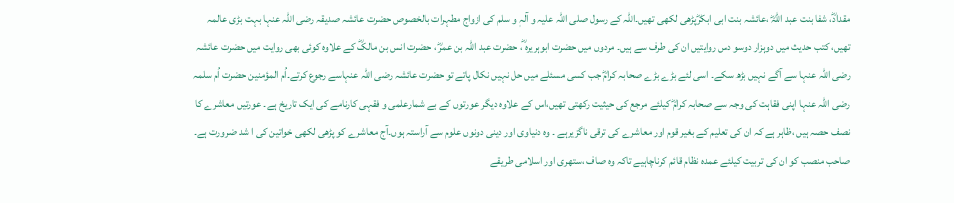مقدادؓ، شفا بنت عبد اللہؓ ،عائشہ بنت ابی ابکرؓپڑھی لکھی تھیں۔اللہ کے رسول صلی اللہ علیہ و آلہٖ و سلم کی ازواج مطہرات بالخصوص حضرت عائشہ صدیقہ رضی اللہ عنہا بہت بڑی عالمہ تھیں، کتب حدیث میں دوہزار دوسو دس روایتیں ان کی طرف سے ہیں۔ مردوں میں حضرت ابوہریرہ ؓ، حضرت عبد اللہ بن عمرؓ ، حضرت انس بن مالکؓ کے علاوہ کوئی بھی روایت میں حضرت عائشہ رضی اللہ عنہا سے آگے نہیں بڑھ سکے۔ اسی لئے بڑے بڑے صحابہ کرامؓ جب کسی مسئلے میں حل نہیں نکال پاتے تو حضرت عائشہ رضی اللہ عنہاسے رجوع کرتے۔اُم المؤمنین حضرت اُم سلمہ رضی اللہ عنہا اپنی فقاہت کی وجہ سے صحابہ کرامؓ کیلئے مرجع کی حیثیت رکھتی تھیں،اس کے علاوہ دیگر عورتوں کے بے شمارعلمی و فقہی کارنامے کی ایک تاریخ ہے۔ عورتیں معاشرے کا نصف حصہ ہیں ،ظاہر ہے کہ ان کی تعلیم کے بغیر قوم اور معاشرے کی ترقی ناگزیرہے ۔ وہ دنیاوی اور دینی دونوں علوم سے آراستہ ہوں۔آج معاشرے کو پڑھی لکھی خواتین کی ا شد ضرورت ہے۔ صاحب منصب کو ان کی تربیت کیلئے عمدہ نظام قائم کرناچاہیے تاکہ وہ صاف ،ستھری اور اسلامی طریقے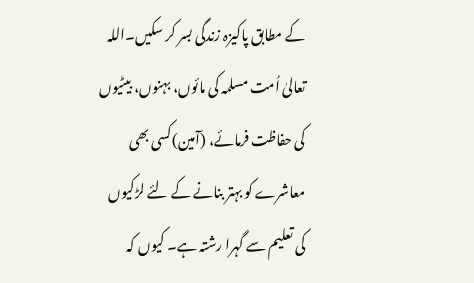کے مطابق پاکیزہ زندگی بسر کر سکیں۔اللہ تعالیٰ اُمت مسلمہ کی مائوں، بہنوں، بیٹیوں کی حفاظت فرمائے، (آمین)کسی بھی معاشرے کو بہتر بنانے کے لئے لڑکیوں کی تعلیم سے گہرا رشتہ ہے۔ کیوں کہ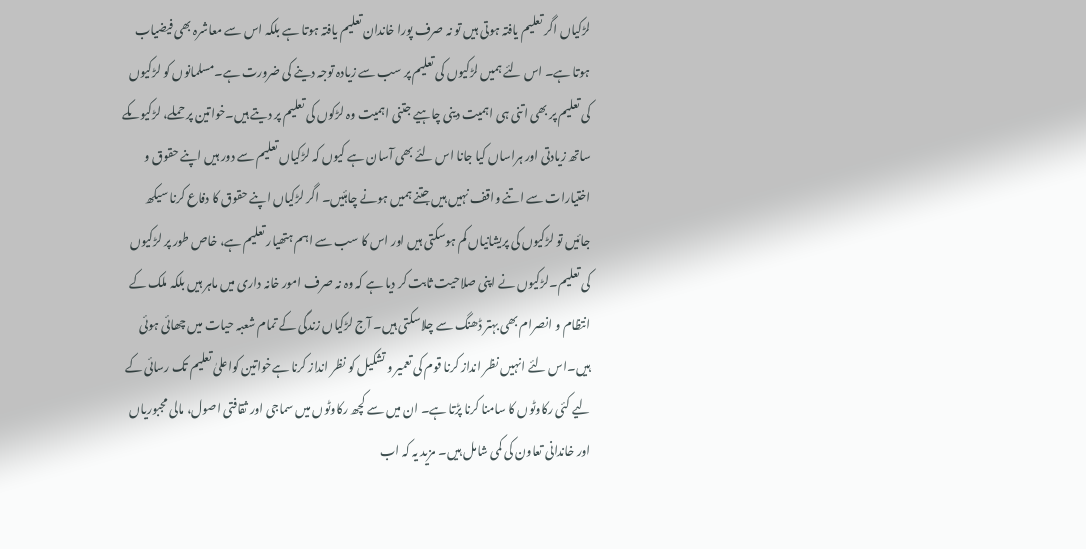لڑکیاں اگر تعلیم یافتہ ہوتی ہیں تو نہ صرف پورا خاندان تعلیم یافتہ ہوتا ہے بلکہ اس سے معاشرہ بھی فیضیاب ہوتا ہے۔ اس لئے ہمیں لڑکیوں کی تعلیم پر سب سے زیادہ توجہ دینے کی ضرورت ہے۔مسلمانوں کو لڑکیوں کی تعلیم پر بھی اتنی ہی اہمیت دینی چاہیے جتنی اہمیت وہ لڑکوں کی تعلیم پر دیتے ہیں۔خواتین پر حملے، لڑکیوںکے ساتھ زیادتی اور ہراساں کیا جانا اس لئے بھی آسان ہے کیوں کہ لڑکیاں تعلیم سے دور ہیں اپنے حقوق و اختیارات سے اتنے واقف نہیں ہیں جتنے ہمیں ہونے چاہئیں۔ اگر لڑکیاں اپنے حقوق کا دفاع کرنا سیکھ جائیں تو لڑکیوں کی پریشانیاں کم ہوسکتی ہیں اور اس کا سب سے اہم ہتھیار تعلیم ہے، خاص طور پر لڑکیوں کی تعلیم۔لڑکیوں نے اپنی صلاحیت ثابت کر دیا ہے کہ وہ نہ صرف امور خانہ داری میں ماہر ہیں بلکہ ملک کے انتظام و انصرام بھی بہتر ڈھنگ سے چلاسکتی ہیں۔ آج لڑکیاں زندگی کے تمام شعبہ حیات میں چھائی ہوئی ہیں۔اس لئے انہیں نظر انداز کرنا قوم کی تعمیر و تشکیل کو نظر انداز کرنا ہےخواتین کواعلیٰ تعلیم تک رسائی کے لیے کئی رکاوٹوں کا سامنا کرنا پڑتا ہے۔ ان میں سے کچھ رکاوٹوں میں سماجی اور ثقافتی اصول، مالی مجبوریاں اور خاندانی تعاون کی کمی شامل ہیں۔ مزید یہ کہ اب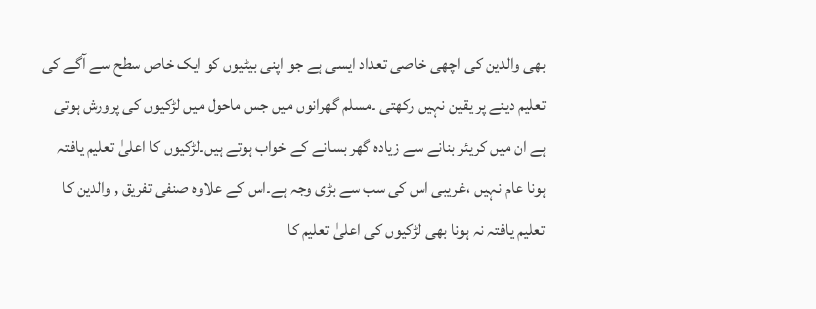بھی والدین کی اچھی خاصی تعداد ایسی ہے جو اپنی بیٹیوں کو ایک خاص سطح سے آگے کی تعلیم دینے پر یقین نہیں رکھتی ۔مسلم گھرانوں میں جس ماحول میں لڑکیوں کی پرورش ہوتی ہے ان میں کریئر بنانے سے زیادہ گھر بسانے کے خواب ہوتے ہیں۔لڑکیوں کا اعلیٰ تعلیم یافتہ ہونا عام نہیں ،غریبی اس کی سب سے بڑی وجہ ہے۔اس کے علاوہ صنفی تفریق , والدین کا تعلیم یافتہ نہ ہونا بھی لڑکیوں کی اعلیٰ تعلیم کا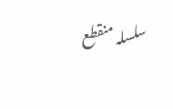سلسلہ منقطع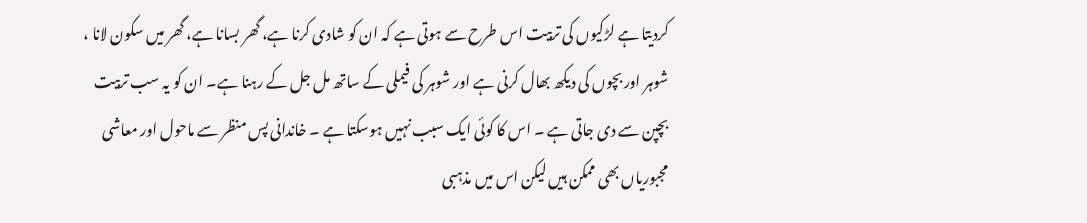کردیتا ہے لڑکیوں کی تربیت اس طرح سے ہوتی ہے کہ ان کو شادی کرنا ہے، گھر بسانا ہے، گھر میں سکون لانا ، شوہر اور بچوں کی دیکھ بھال کرنی ہے اور شوہر کی فیملی کے ساتھ مل جل کے رہنا ہے۔ ان کو یہ سب تربیت بچپن سے دی جاتی ہے ۔ اس کا کوئی ایک سبب نہیں ہوسکتا ہے ۔ خاندانی پس منظر سے ماحول اور معاشی مجبوریاں بھی ممکن ہیں لیکن اس میں مذہبی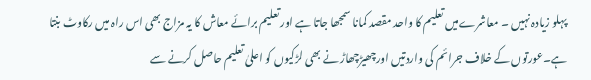پہلو زیادہ نہیں ۔ معاشرےمیں تعلیم کا واحد مقصد کمانا سمجھا جاتا ہے اور تعلیم برائے معاش کا یہ مزاج بھی اس راہ میں رکاوٹ بنتا ہے۔عورتوں کے خلاف جرائم کی واردتیں اورچھیڑچھاڑ نے بھی لڑکیوں کو اعلیٰ تعلیم حاصل کرنے سے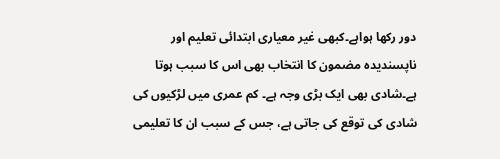دور رکھا ہواہے۔کبھی غیر معیاری ابتدائی تعلیم اور ناپسندیدہ مضمون کا انتخاب بھی اس کا سبب ہوتا ہے۔شادی بھی ایک بڑی وجہ ہے۔ کم عمری میں لڑکیوں کی شادی کی توقع کی جاتی ہے، جس کے سبب ان کا تعلیمی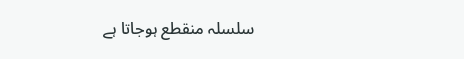سلسلہ منقطع ہوجاتا ہے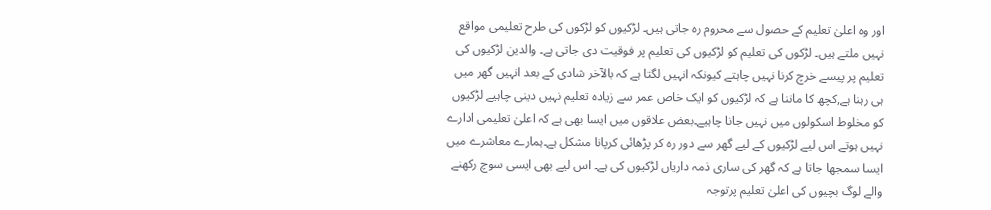اور وہ اعلیٰ تعلیم کے حصول سے محروم رہ جاتی ہیں۔ لڑکیوں کو لڑکوں کی طرح تعلیمی مواقع نہیں ملتے ہیں۔ لڑکوں کی تعلیم کو لڑکیوں کی تعلیم پر فوقیت دی جاتی ہے۔ والدین لڑکیوں کی تعلیم پر پیسے خرچ کرنا نہیں چاہتے کیونکہ انہیں لگتا ہے کہ بالآخر شادی کے بعد انہیں گھر میں ہی رہنا ہے,کچھ کا ماننا ہے کہ لڑکیوں کو ایک خاص عمر سے زیادہ تعلیم نہیں دینی چاہیے لڑکیوں کو مخلوط اسکولوں میں نہیں جانا چاہیے۔بعض علاقوں میں ایسا بھی ہے کہ اعلیٰ تعلیمی ادارے نہیں ہوتے اس لیے لڑکیوں کے لیے گھر سے دور رہ کر پڑھائی کرپانا مشکل ہے۔ہمارے معاشرے میں ایسا سمجھا جاتا ہے کہ گھر کی ساری ذمہ داریاں لڑکیوں کی ہے۔ اس لیے بھی ایسی سوچ رکھنے والے لوگ بچیوں کی اعلیٰ تعلیم پرتوجہ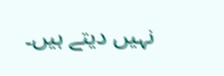نہیں دیتے ہیں۔